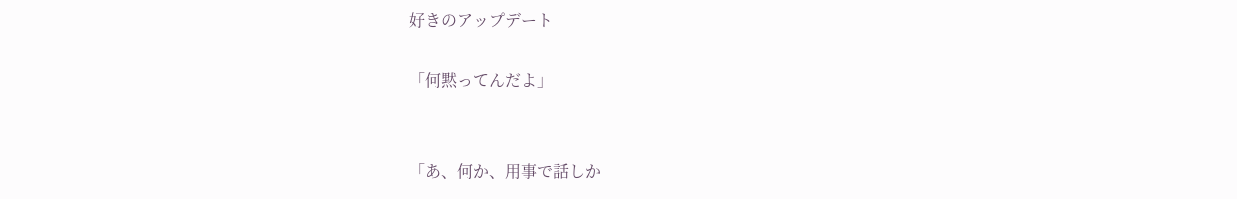好きのアップデート

「何黙ってんだよ」


「あ、何か、用事で話しか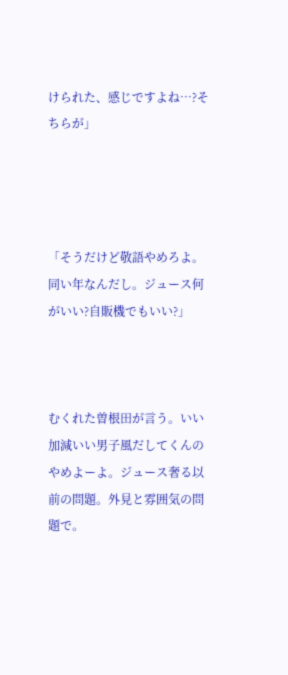けられた、感じですよね…?そちらが」




「そうだけど敬語やめろよ。同い年なんだし。ジュース何がいい?自販機でもいい?」



むくれた曽根田が言う。いい加減いい男子風だしてくんのやめよーよ。ジュース奢る以前の問題。外見と雰囲気の問題で。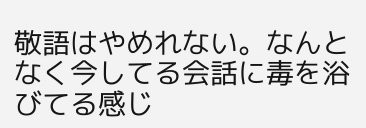敬語はやめれない。なんとなく今してる会話に毒を浴びてる感じ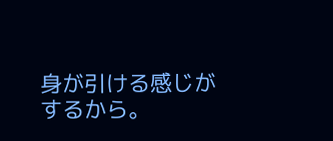身が引ける感じがするから。